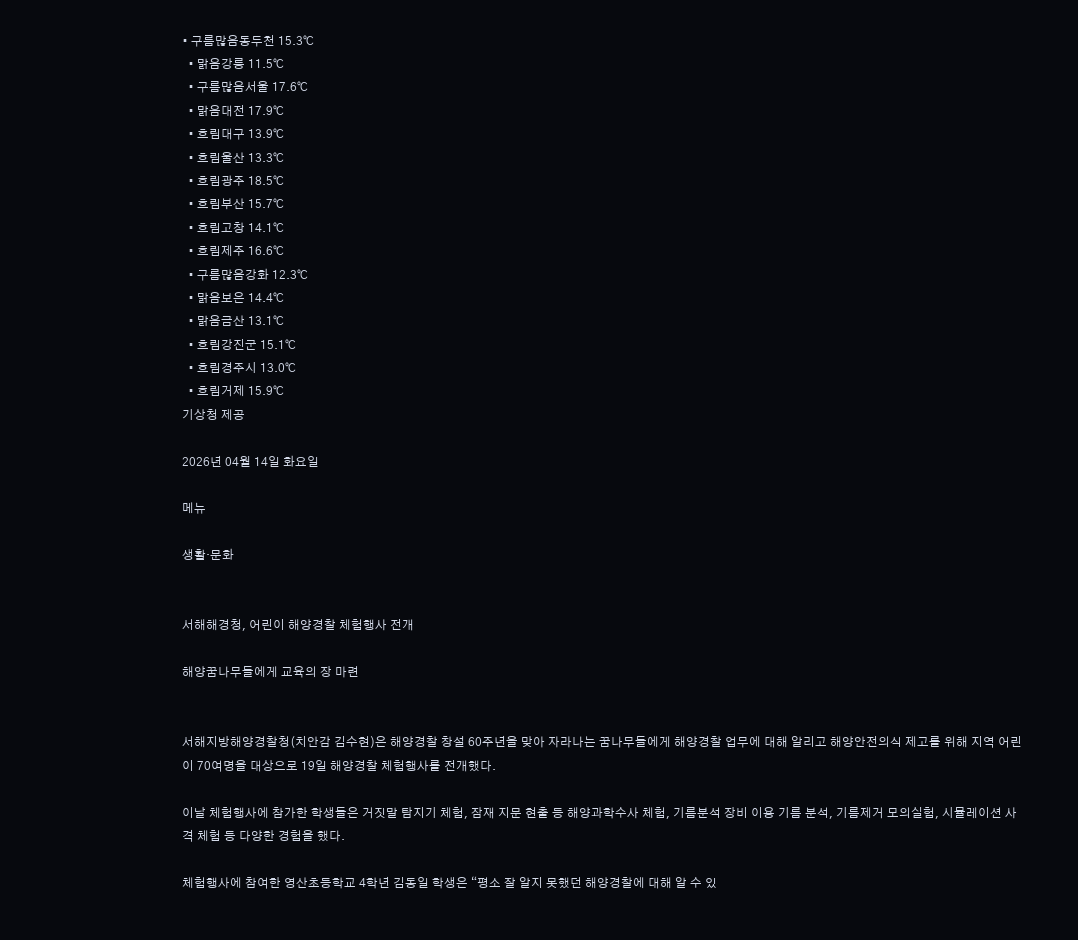• 구름많음동두천 15.3℃
  • 맑음강릉 11.5℃
  • 구름많음서울 17.6℃
  • 맑음대전 17.9℃
  • 흐림대구 13.9℃
  • 흐림울산 13.3℃
  • 흐림광주 18.5℃
  • 흐림부산 15.7℃
  • 흐림고창 14.1℃
  • 흐림제주 16.6℃
  • 구름많음강화 12.3℃
  • 맑음보은 14.4℃
  • 맑음금산 13.1℃
  • 흐림강진군 15.1℃
  • 흐림경주시 13.0℃
  • 흐림거제 15.9℃
기상청 제공

2026년 04월 14일 화요일

메뉴

생활·문화


서해해경청, 어린이 해양경찰 체험행사 전개

해양꿈나무들에게 교육의 장 마련


서해지방해양경찰청(치안감 김수현)은 해양경찰 창설 60주년을 맞아 자라나는 꿈나무들에게 해양경찰 업무에 대해 알리고 해양안전의식 제고를 위해 지역 어린이 70여명을 대상으로 19일 해양경찰 체험행사를 전개했다.

이날 체험행사에 참가한 학생들은 거짓말 탐지기 체험, 잠재 지문 현출 등 해양과학수사 체험, 기름분석 장비 이용 기름 분석, 기름제거 모의실험, 시뮬레이션 사격 체험 등 다양한 경험을 했다.

체험행사에 참여한 영산초등학교 4학년 김동일 학생은 “평소 잘 알지 못했던 해양경찰에 대해 알 수 있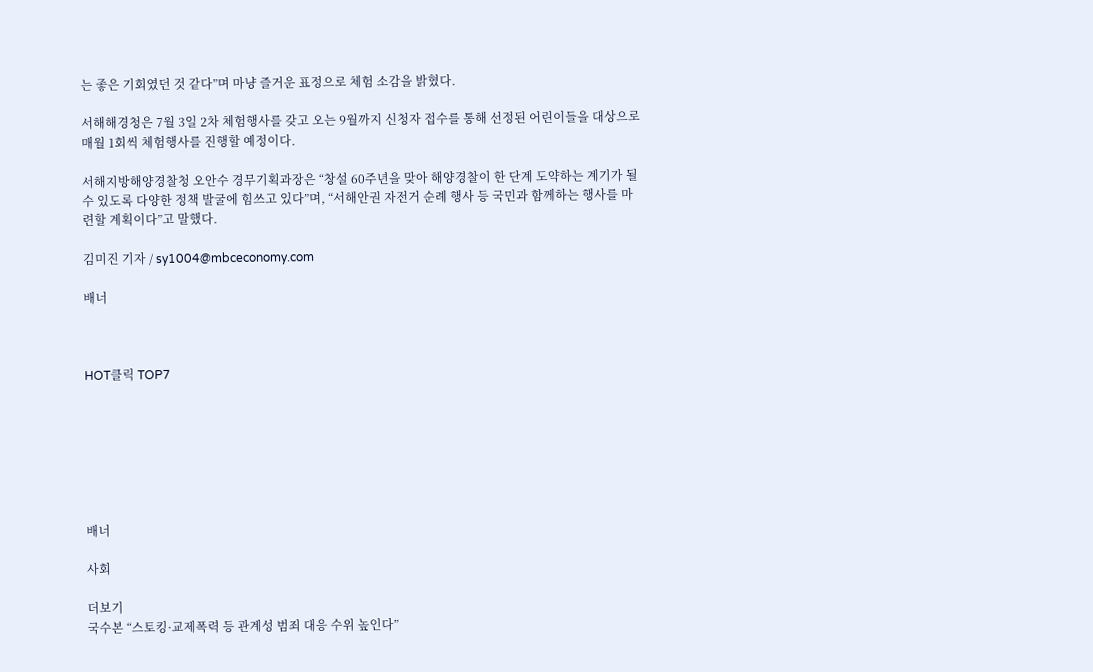는 좋은 기회였던 것 같다”며 마냥 즐거운 표정으로 체험 소감을 밝혔다.

서해해경청은 7월 3일 2차 체험행사를 갖고 오는 9월까지 신청자 접수를 통해 선정된 어린이들을 대상으로 매월 1회씩 체험행사를 진행할 예정이다.

서해지방해양경찰청 오안수 경무기획과장은 “창설 60주년을 맞아 해양경찰이 한 단계 도약하는 계기가 될 수 있도록 다양한 정책 발굴에 힘쓰고 있다”며, “서해안권 자전거 순례 행사 등 국민과 함께하는 행사를 마련할 계획이다”고 말했다.

김미진 기자 / sy1004@mbceconomy.com

배너



HOT클릭 TOP7







배너

사회

더보기
국수본 “스토킹·교제폭력 등 관계성 범죄 대응 수위 높인다”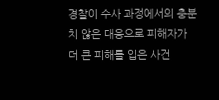경찰이 수사 과정에서의 충분치 않은 대응으로 피해자가 더 큰 피해를 입은 사건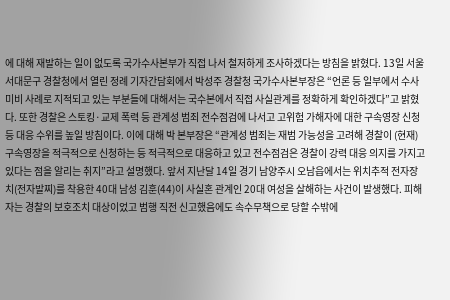에 대해 재발하는 일이 없도록 국가수사본부가 직접 나서 철저하게 조사하겠다는 방침을 밝혔다. 13일 서울 서대문구 경찰청에서 열린 정례 기자간담회에서 박성주 경찰청 국가수사본부장은 “언론 등 일부에서 수사 미비 사례로 지적되고 있는 부분들에 대해서는 국수본에서 직접 사실관계를 정확하게 확인하겠다”고 밝혔다. 또한 경찰은 스토킹·교제 폭력 등 관계성 범죄 전수점검에 나서고 고위험 가해자에 대한 구속영장 신청 등 대응 수위를 높일 방침이다. 이에 대해 박 본부장은 “관계성 범죄는 재범 가능성을 고려해 경찰이 (현재) 구속영장을 적극적으로 신청하는 등 적극적으로 대응하고 있고 전수점검은 경찰이 강력 대응 의지를 가지고 있다는 점을 알리는 취지”라고 설명했다. 앞서 지난달 14일 경기 남양주시 오남읍에서는 위치추적 전자장치(전자발찌)를 착용한 40대 남성 김훈(44)이 사실혼 관계인 20대 여성을 살해하는 사건이 발생했다. 피해자는 경찰의 보호조치 대상이었고 범행 직전 신고했음에도 속수무책으로 당할 수밖에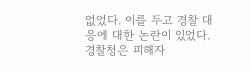없었다. 이를 두고 경찰 대응에 대한 논란이 있었다. 경찰청은 피해자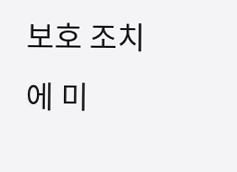보호 조치에 미